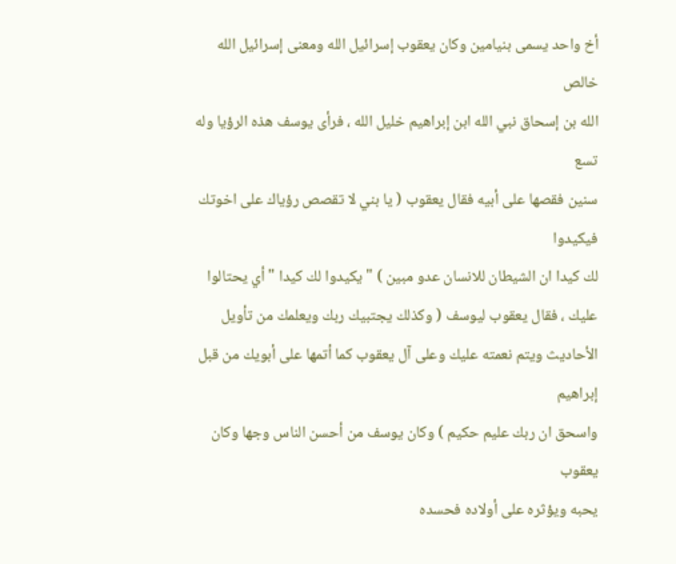أخ واحد يسمى بنيامين وكان يعقوب إسرائيل الله ومعنى إسرائيل الله خالص
الله بن إسحاق نبي الله ابن إبراهيم خليل الله ، فرأى يوسف هذه الرؤيا وله تسع
سنين فقصها على أبيه فقال يعقوب ( يا بني لا تقصص رؤياك على اخوتك فيكيدوا
لك كيدا ان الشيطان للانسان عدو مبين ) " يكيدوا لك كيدا " أي يحتالوا
عليك ، فقال يعقوب ليوسف ( وكذلك يجتبيك ربك ويعلمك من تأويل
الأحاديث ويتم نعمته عليك وعلى آل يعقوب كما أتمها على أبويك من قبل إبراهيم
واسحق ان ربك عليم حكيم ) وكان يوسف من أحسن الناس وجها وكان يعقوب
يحبه ويؤثره على أولاده فحسده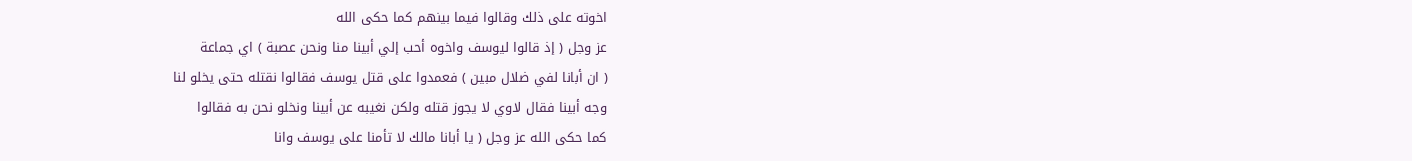اخوته على ذلك وقالوا فيما بينهم كما حكى الله
عز وجل ( إذ قالوا ليوسف واخوه أحب إلي أبينا منا ونحن عصبة ) اي جماعة
( ان أبانا لفي ضلال مبين ) فعمدوا على قتل يوسف فقالوا نقتله حتى يخلو لنا
وجه أبينا فقال لاوي لا يجوز قتله ولكن نغيبه عن أبينا ونخلو نحن به فقالوا
كما حكى الله عز وجل ( يا أبانا مالك لا تأمنا على يوسف وانا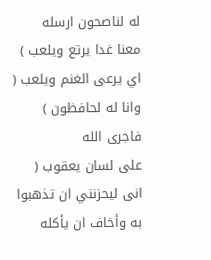له لناصحون ارسله
معنا غدا يرتع ويلعب ) اي يرعى الغنم ويلعب ( وانا له لحافظون ) فاجرى الله
على لسان يعقوب ( انى ليحزنني ان تذهبوا به وأخاف ان يأكله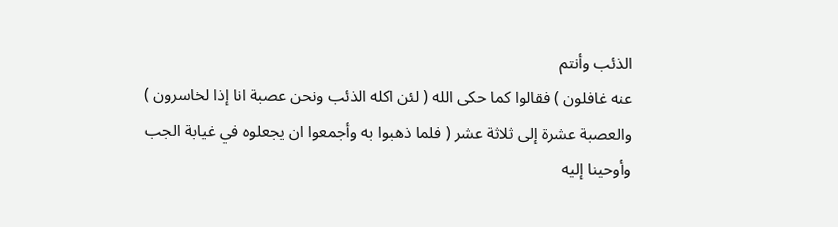الذئب وأنتم
عنه غافلون ) فقالوا كما حكى الله ( لئن اكله الذئب ونحن عصبة انا إذا لخاسرون )
والعصبة عشرة إلى ثلاثة عشر ( فلما ذهبوا به وأجمعوا ان يجعلوه في غيابة الجب
وأوحينا إليه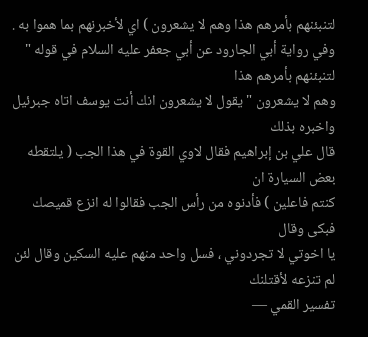لتنبئنهم بأمرهم هذا وهم لا يشعرون ) اي لأخبرنهم بما هموا به .
وفي رواية أبي الجارود عن أبي جعفر عليه السلام في قوله " لتنبئنهم بأمرهم هذا
وهم لا يشعرون " يقول لا يشعرون انك أنت يوسف اتاه جبرئيل واخبره بذلك
قال علي بن إبراهيم فقال لاوي القوة في هذا الجب ( يلتقطه بعض السيارة ان
كنتم فاعلين ) فأدنوه من رأس الجب فقالوا له انزع قميصك فبكى وقال
يا اخوتي لا تجردوني ، فسل واحد منهم عليه السكين وقال لئن لم تنزعه لأقتلنك
تفسير القمي —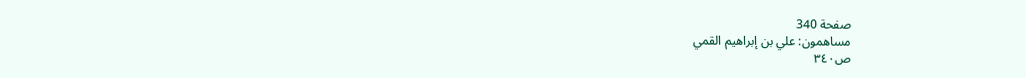صفحة 340
مساهمون: علي بن إبراهيم القمي
ص٣٤٠